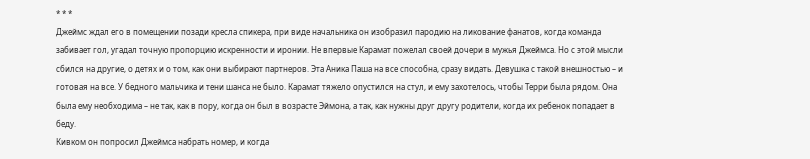* * *
Джеймс ждал его в помещении позади кресла спикера, при виде начальника он изобразил пародию на ликование фанатов, когда команда забивает гол, угадал точную пропорцию искренности и иронии. Не впервые Карамат пожелал своей дочери в мужья Джеймса. Но с этой мысли сбился на другие, о детях и о том, как они выбирают партнеров. Эта Аника Паша на все способна, сразу видать. Девушка с такой внешностью – и готовая на все. У бедного мальчика и тени шанса не было. Карамат тяжело опустился на стул, и ему захотелось, чтобы Терри была рядом. Она была ему необходима – не так, как в пору, когда он был в возрасте Эймона, а так, как нужны друг другу родители, когда их ребенок попадает в беду.
Кивком он попросил Джеймса набрать номер, и когда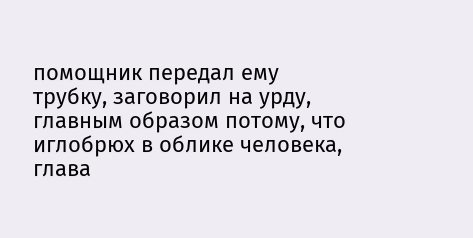помощник передал ему трубку, заговорил на урду, главным образом потому, что иглобрюх в облике человека, глава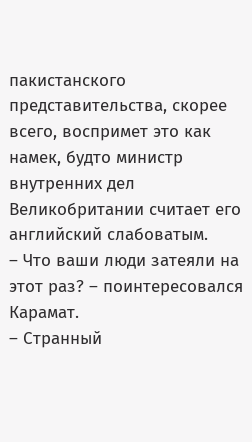пакистанского представительства, скорее всего, воспримет это как намек, будто министр внутренних дел Великобритании считает его английский слабоватым.
– Что ваши люди затеяли на этот раз? – поинтересовался Карамат.
– Странный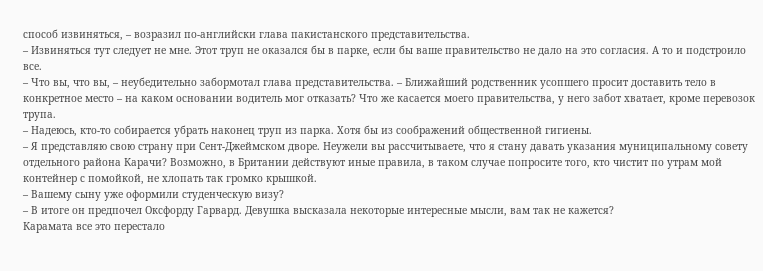способ извиняться, – возразил по-английски глава пакистанского представительства.
– Извиняться тут следует не мне. Этот труп не оказался бы в парке, если бы ваше правительство не дало на это согласия. А то и подстроило все.
– Что вы, что вы, – неубедительно забормотал глава представительства. – Ближайший родственник усопшего просит доставить тело в конкретное место – на каком основании водитель мог отказать? Что же касается моего правительства, у него забот хватает, кроме перевозок трупа.
– Надеюсь, кто-то собирается убрать наконец труп из парка. Хотя бы из соображений общественной гигиены.
– Я представляю свою страну при Сент-Джеймском дворе. Неужели вы рассчитываете, что я стану давать указания муниципальному совету отдельного района Карачи? Возможно, в Британии действуют иные правила, в таком случае попросите того, кто чистит по утрам мой контейнер с помойкой, не хлопать так громко крышкой.
– Вашему сыну уже оформили студенческую визу?
– В итоге он предпочел Оксфорду Гарвард. Девушка высказала некоторые интересные мысли, вам так не кажется?
Карамата все это перестало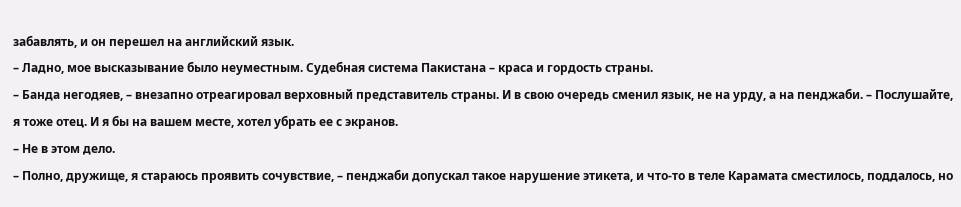забавлять, и он перешел на английский язык.
– Ладно, мое высказывание было неуместным. Судебная система Пакистана – краса и гордость страны.
– Банда негодяев, – внезапно отреагировал верховный представитель страны. И в свою очередь сменил язык, не на урду, а на пенджаби. – Послушайте, я тоже отец. И я бы на вашем месте, хотел убрать ее с экранов.
– Не в этом дело.
– Полно, дружище, я стараюсь проявить сочувствие, – пенджаби допускал такое нарушение этикета, и что-то в теле Карамата сместилось, поддалось, но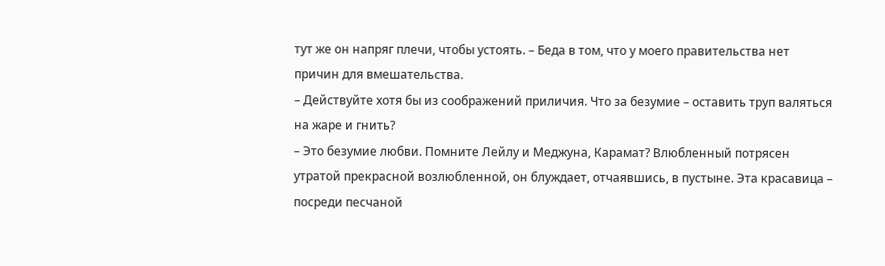тут же он напряг плечи, чтобы устоять. – Беда в том, что у моего правительства нет причин для вмешательства.
– Действуйте хотя бы из соображений приличия. Что за безумие – оставить труп валяться на жаре и гнить?
– Это безумие любви. Помните Лейлу и Меджуна, Карамат? Влюбленный потрясен утратой прекрасной возлюбленной, он блуждает, отчаявшись, в пустыне. Эта красавица – посреди песчаной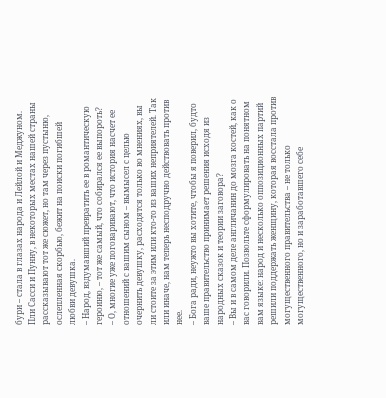бури – стала в глазах народа и Лейлой и Меджуном. Пли Сасси и Пунну, в некоторых местах нашей страны рассказывают тот же сюжет, но там через пустыню, ослепленная скорбью, бежит на поиски погибшей любви девушка.
– Народ, вздумавший превратить ее в романтическую героиню, – тот же самый, что собирался ее выпороть?
– О, многие уже поговаривают, что история насчет ее отношений с вашим сыном – вымысел с целью очернить девушку, расходятся только во мнениях, вы ли стоите за этим или кто-то из ваших неприятелей. Так или иначе, нам теперь несподручно действовать против нее.
– Бога ради, неужто вы хотите, чтобы я поверил, будто ваше правительство принимает решения исходя из народных сказок и теории заговора?
– Вы и в самом деле англичанин до мозга костей, как о вас говорили. Позвольте сформулировать на понятном вам языке: народ и несколько оппозиционных партий решили поддержать женщину, которая восстала против могущественного правительства – не только могущественного, но и заработавшего себе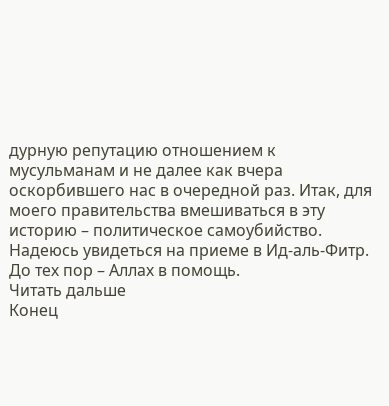дурную репутацию отношением к мусульманам и не далее как вчера оскорбившего нас в очередной раз. Итак, для моего правительства вмешиваться в эту историю – политическое самоубийство. Надеюсь увидеться на приеме в Ид-аль-Фитр. До тех пор – Аллах в помощь.
Читать дальше
Конец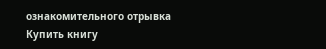ознакомительного отрывка
Купить книгу